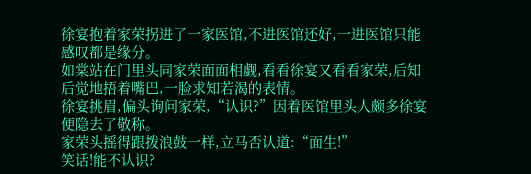徐宴抱着家荣拐进了一家医馆,不进医馆还好,一进医馆只能感叹都是缘分。
如棠站在门里头同家荣面面相觑,看看徐宴又看看家荣,后知后觉地捂着嘴巴,一脸求知若渴的表情。
徐宴挑眉,偏头询问家荣,“认识?”因着医馆里头人颇多徐宴便隐去了敬称。
家荣头摇得跟拨浪鼓一样,立马否认道:“面生!”
笑话!能不认识?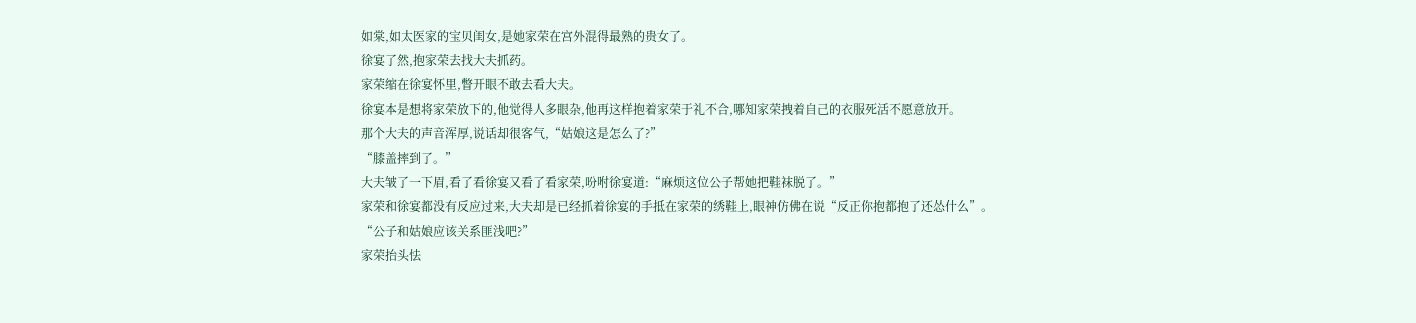如棠,如太医家的宝贝闺女,是她家荣在宫外混得最熟的贵女了。
徐宴了然,抱家荣去找大夫抓药。
家荣缩在徐宴怀里,瞥开眼不敢去看大夫。
徐宴本是想将家荣放下的,他觉得人多眼杂,他再这样抱着家荣于礼不合,哪知家荣拽着自己的衣服死活不愿意放开。
那个大夫的声音浑厚,说话却很客气,“姑娘这是怎么了?”
“膝盖摔到了。”
大夫皱了一下眉,看了看徐宴又看了看家荣,吩咐徐宴道:“麻烦这位公子帮她把鞋袜脱了。”
家荣和徐宴都没有反应过来,大夫却是已经抓着徐宴的手抵在家荣的绣鞋上,眼神仿佛在说“反正你抱都抱了还怂什么”。
“公子和姑娘应该关系匪浅吧?”
家荣抬头怯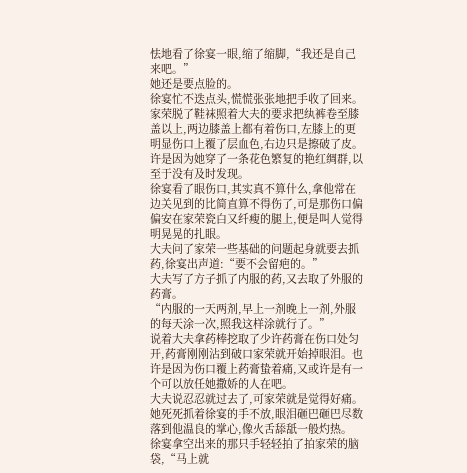怯地看了徐宴一眼,缩了缩脚,“我还是自己来吧。”
她还是要点脸的。
徐宴忙不迭点头,慌慌张张地把手收了回来。
家荣脱了鞋袜照着大夫的要求把纨裤卷至膝盖以上,两边膝盖上都有着伤口,左膝上的更明显伤口上覆了层血色,右边只是擦破了皮。
许是因为她穿了一条花色繁复的艳红绸群,以至于没有及时发现。
徐宴看了眼伤口,其实真不算什么,拿他常在边关见到的比简直算不得伤了,可是那伤口偏偏安在家荣瓷白又纤瘦的腿上,便是叫人觉得明晃晃的扎眼。
大夫问了家荣一些基础的问题起身就要去抓药,徐宴出声道:“要不会留疤的。”
大夫写了方子抓了内服的药,又去取了外服的药膏。
“内服的一天两剂,早上一剂晚上一剂,外服的每天涂一次,照我这样涂就行了。”
说着大夫拿药棒挖取了少许药膏在伤口处匀开,药膏刚刚沾到破口家荣就开始掉眼泪。也许是因为伤口覆上药膏蛰着痛,又或许是有一个可以放任她撒娇的人在吧。
大夫说忍忍就过去了,可家荣就是觉得好痛。她死死抓着徐宴的手不放,眼泪砸巴砸巴尽数落到他温良的掌心,像火舌舔舐一般灼热。
徐宴拿空出来的那只手轻轻拍了拍家荣的脑袋,“马上就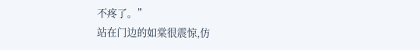不疼了。”
站在门边的如棠很震惊,仿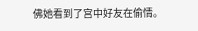佛她看到了宫中好友在偷情。